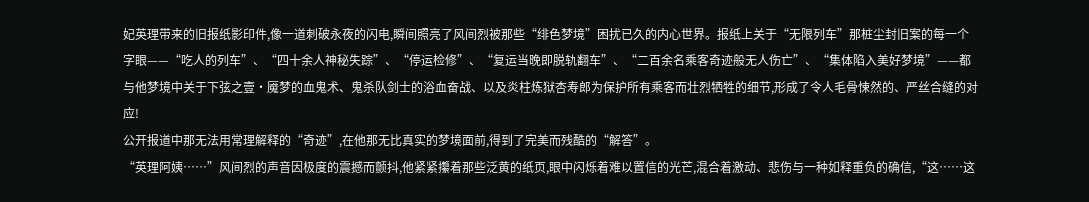妃英理带来的旧报纸影印件,像一道刺破永夜的闪电,瞬间照亮了风间烈被那些“绯色梦境”困扰已久的内心世界。报纸上关于“无限列车”那桩尘封旧案的每一个字眼——“吃人的列车”、“四十余人神秘失踪”、“停运检修”、“复运当晚即脱轨翻车”、“二百余名乘客奇迹般无人伤亡”、“集体陷入美好梦境”——都与他梦境中关于下弦之壹·魇梦的血鬼术、鬼杀队剑士的浴血奋战、以及炎柱炼狱杏寿郎为保护所有乘客而壮烈牺牲的细节,形成了令人毛骨悚然的、严丝合缝的对应!
公开报道中那无法用常理解释的“奇迹”,在他那无比真实的梦境面前,得到了完美而残酷的“解答”。
“英理阿姨……”风间烈的声音因极度的震撼而颤抖,他紧紧攥着那些泛黄的纸页,眼中闪烁着难以置信的光芒,混合着激动、悲伤与一种如释重负的确信,“这……这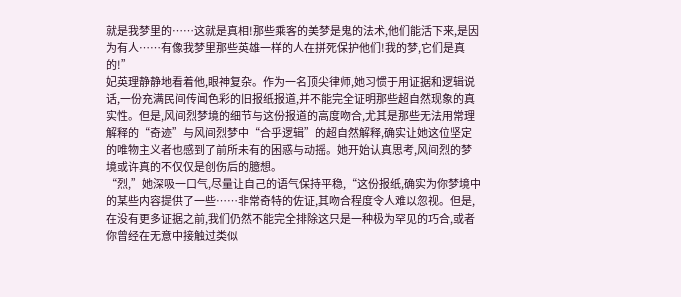就是我梦里的……这就是真相!那些乘客的美梦是鬼的法术,他们能活下来,是因为有人……有像我梦里那些英雄一样的人在拼死保护他们!我的梦,它们是真的!”
妃英理静静地看着他,眼神复杂。作为一名顶尖律师,她习惯于用证据和逻辑说话,一份充满民间传闻色彩的旧报纸报道,并不能完全证明那些超自然现象的真实性。但是,风间烈梦境的细节与这份报道的高度吻合,尤其是那些无法用常理解释的“奇迹”与风间烈梦中“合乎逻辑”的超自然解释,确实让她这位坚定的唯物主义者也感到了前所未有的困惑与动摇。她开始认真思考,风间烈的梦境或许真的不仅仅是创伤后的臆想。
“烈,”她深吸一口气,尽量让自己的语气保持平稳,“这份报纸,确实为你梦境中的某些内容提供了一些……非常奇特的佐证,其吻合程度令人难以忽视。但是,在没有更多证据之前,我们仍然不能完全排除这只是一种极为罕见的巧合,或者你曾经在无意中接触过类似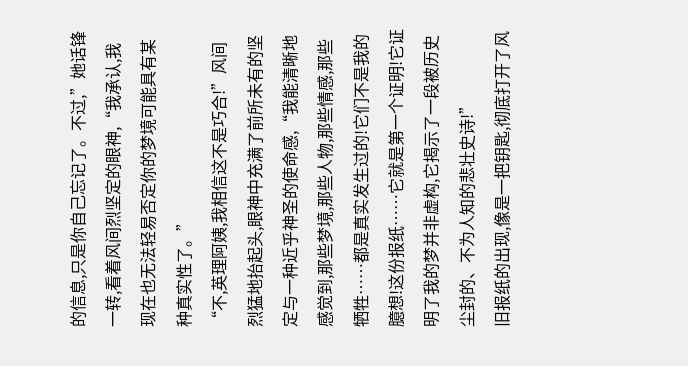的信息,只是你自己忘记了。不过,”她话锋一转,看着风间烈坚定的眼神,“我承认,我现在也无法轻易否定你的梦境可能具有某种真实性了。”
“不,英理阿姨,我相信这不是巧合!”风间烈猛地抬起头,眼神中充满了前所未有的坚定与一种近乎神圣的使命感,“我能清晰地感觉到,那些梦境,那些人物,那些情感,那些牺牲……都是真实发生过的!它们不是我的臆想!这份报纸……它就是第一个证明!它证明了我的梦并非虚构,它揭示了一段被历史尘封的、不为人知的悲壮史诗!”
旧报纸的出现,像是一把钥匙,彻底打开了风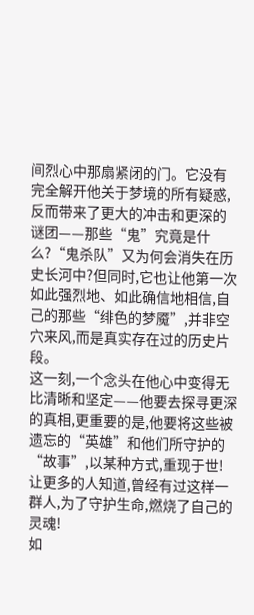间烈心中那扇紧闭的门。它没有完全解开他关于梦境的所有疑惑,反而带来了更大的冲击和更深的谜团——那些“鬼”究竟是什么?“鬼杀队”又为何会消失在历史长河中?但同时,它也让他第一次如此强烈地、如此确信地相信,自己的那些“绯色的梦魇”,并非空穴来风,而是真实存在过的历史片段。
这一刻,一个念头在他心中变得无比清晰和坚定——他要去探寻更深的真相,更重要的是,他要将这些被遗忘的“英雄”和他们所守护的“故事”,以某种方式,重现于世!让更多的人知道,曾经有过这样一群人,为了守护生命,燃烧了自己的灵魂!
如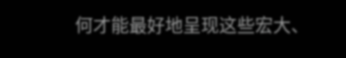何才能最好地呈现这些宏大、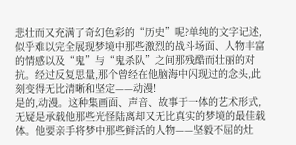悲壮而又充满了奇幻色彩的“历史”呢?单纯的文字记述,似乎难以完全展现梦境中那些激烈的战斗场面、人物丰富的情感以及“鬼”与“鬼杀队”之间那残酷而壮丽的对抗。经过反复思量,那个曾经在他脑海中闪现过的念头,此刻变得无比清晰和坚定——动漫!
是的,动漫。这种集画面、声音、故事于一体的艺术形式,无疑是承载他那些光怪陆离却又无比真实的梦境的最佳载体。他要亲手将梦中那些鲜活的人物——坚毅不屈的灶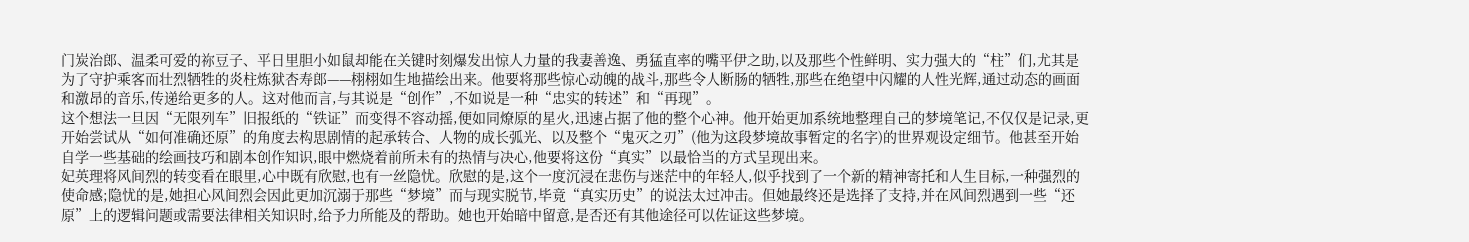门炭治郎、温柔可爱的祢豆子、平日里胆小如鼠却能在关键时刻爆发出惊人力量的我妻善逸、勇猛直率的嘴平伊之助,以及那些个性鲜明、实力强大的“柱”们,尤其是为了守护乘客而壮烈牺牲的炎柱炼狱杏寿郎——栩栩如生地描绘出来。他要将那些惊心动魄的战斗,那些令人断肠的牺牲,那些在绝望中闪耀的人性光辉,通过动态的画面和激昂的音乐,传递给更多的人。这对他而言,与其说是“创作”,不如说是一种“忠实的转述”和“再现”。
这个想法一旦因“无限列车”旧报纸的“铁证”而变得不容动摇,便如同燎原的星火,迅速占据了他的整个心神。他开始更加系统地整理自己的梦境笔记,不仅仅是记录,更开始尝试从“如何准确还原”的角度去构思剧情的起承转合、人物的成长弧光、以及整个“鬼灭之刃”(他为这段梦境故事暂定的名字)的世界观设定细节。他甚至开始自学一些基础的绘画技巧和剧本创作知识,眼中燃烧着前所未有的热情与决心,他要将这份“真实”以最恰当的方式呈现出来。
妃英理将风间烈的转变看在眼里,心中既有欣慰,也有一丝隐忧。欣慰的是,这个一度沉浸在悲伤与迷茫中的年轻人,似乎找到了一个新的精神寄托和人生目标,一种强烈的使命感;隐忧的是,她担心风间烈会因此更加沉溺于那些“梦境”而与现实脱节,毕竟“真实历史”的说法太过冲击。但她最终还是选择了支持,并在风间烈遇到一些“还原”上的逻辑问题或需要法律相关知识时,给予力所能及的帮助。她也开始暗中留意,是否还有其他途径可以佐证这些梦境。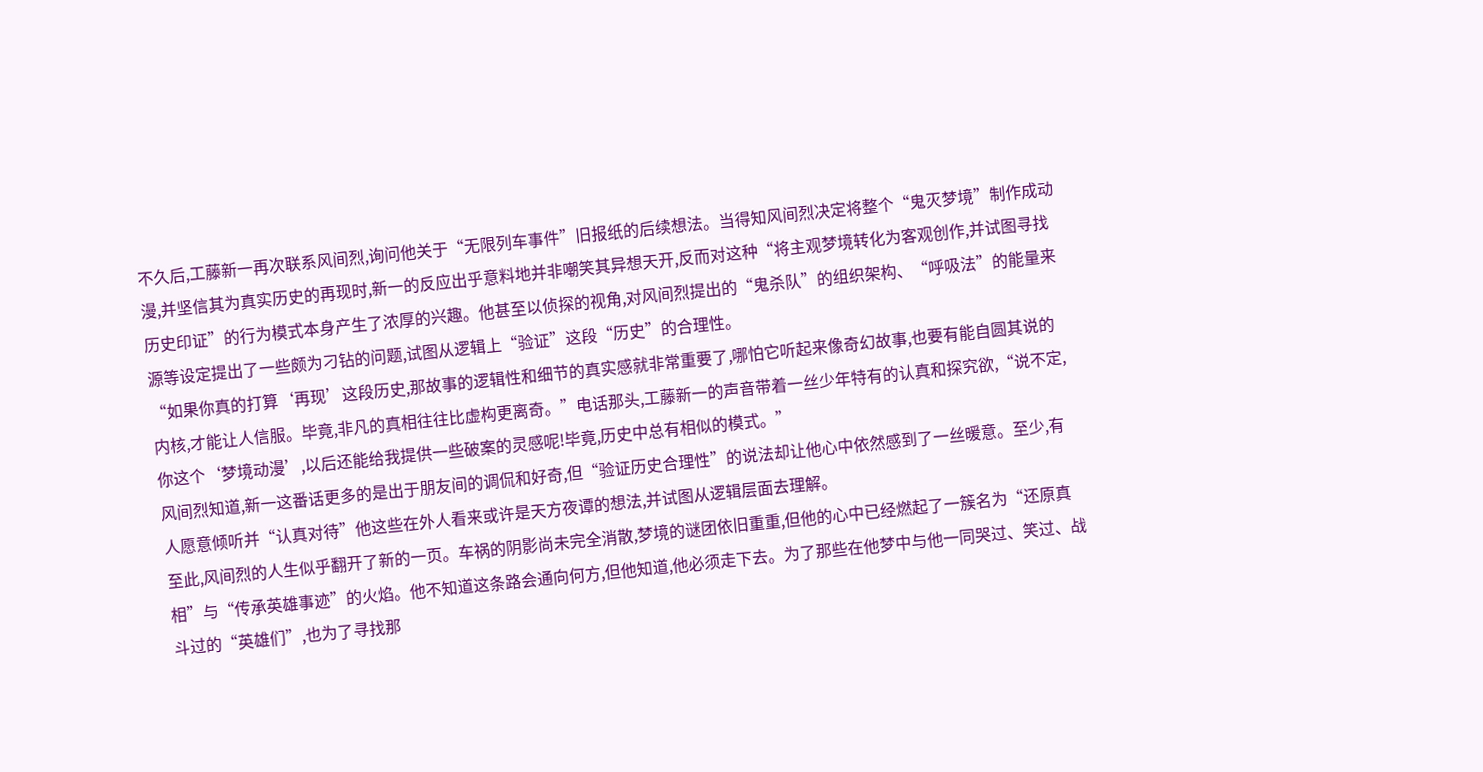不久后,工藤新一再次联系风间烈,询问他关于“无限列车事件”旧报纸的后续想法。当得知风间烈决定将整个“鬼灭梦境”制作成动漫,并坚信其为真实历史的再现时,新一的反应出乎意料地并非嘲笑其异想天开,反而对这种“将主观梦境转化为客观创作,并试图寻找历史印证”的行为模式本身产生了浓厚的兴趣。他甚至以侦探的视角,对风间烈提出的“鬼杀队”的组织架构、“呼吸法”的能量来源等设定提出了一些颇为刁钻的问题,试图从逻辑上“验证”这段“历史”的合理性。
“如果你真的打算‘再现’这段历史,那故事的逻辑性和细节的真实感就非常重要了,哪怕它听起来像奇幻故事,也要有能自圆其说的内核,才能让人信服。毕竟,非凡的真相往往比虚构更离奇。”电话那头,工藤新一的声音带着一丝少年特有的认真和探究欲,“说不定,你这个‘梦境动漫’,以后还能给我提供一些破案的灵感呢!毕竟,历史中总有相似的模式。”
风间烈知道,新一这番话更多的是出于朋友间的调侃和好奇,但“验证历史合理性”的说法却让他心中依然感到了一丝暖意。至少,有人愿意倾听并“认真对待”他这些在外人看来或许是天方夜谭的想法,并试图从逻辑层面去理解。
至此,风间烈的人生似乎翻开了新的一页。车祸的阴影尚未完全消散,梦境的谜团依旧重重,但他的心中已经燃起了一簇名为“还原真相”与“传承英雄事迹”的火焰。他不知道这条路会通向何方,但他知道,他必须走下去。为了那些在他梦中与他一同哭过、笑过、战斗过的“英雄们”,也为了寻找那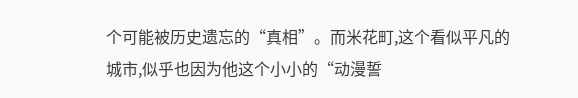个可能被历史遗忘的“真相”。而米花町,这个看似平凡的城市,似乎也因为他这个小小的“动漫誓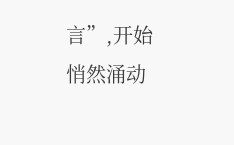言”,开始悄然涌动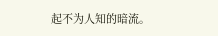起不为人知的暗流。